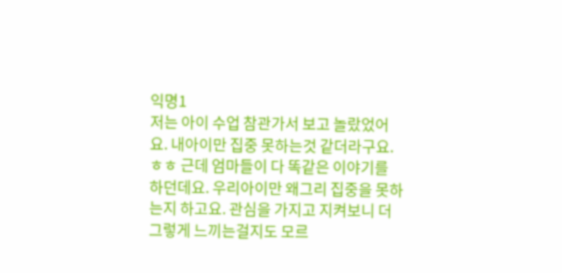익명1
저는 아이 수업 참관가서 보고 놀랐었어요. 내아이만 집중 못하는것 같더라구요. ㅎㅎ 근데 엄마들이 다 똑같은 이야기를 하던데요. 우리아이만 왜그리 집중을 못하는지 하고요. 관심을 가지고 지켜보니 더 그렇게 느끼는걸지도 모르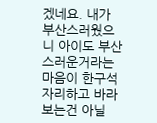겠네요. 내가 부산스러웠으니 아이도 부산스러운거라는 마음이 한구석 자리하고 바라보는건 아닐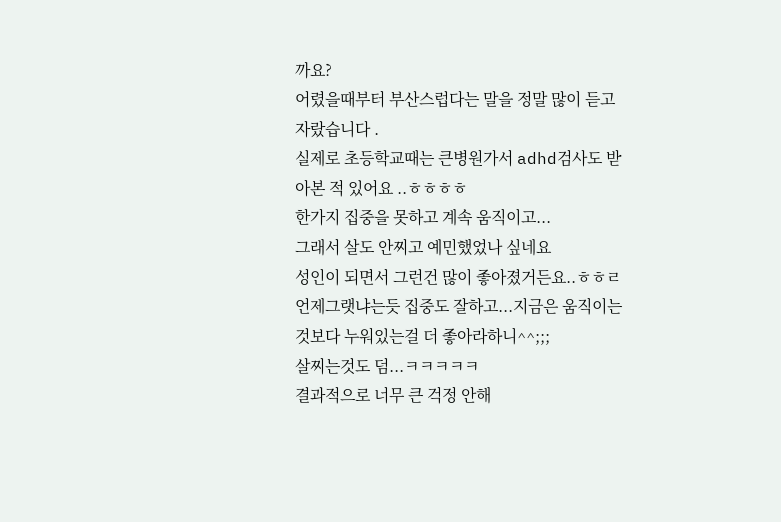까요?
어렸을때부터 부산스럽다는 말을 정말 많이 듣고 자랐습니다 .
실제로 초등학교때는 큰병원가서 adhd검사도 받아본 적 있어요 ..ㅎㅎㅎㅎ
한가지 집중을 못하고 계속 움직이고...
그래서 살도 안찌고 예민했었나 싶네요
성인이 되면서 그런건 많이 좋아졌거든요..ㅎㅎㄹ
언제그랫냐는듯 집중도 잘하고...지금은 움직이는것보다 누워있는걸 더 좋아라하니^^;;;
살찌는것도 덤...ㅋㅋㅋㅋㅋ
결과적으로 너무 큰 걱정 안해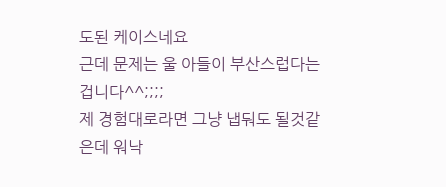도된 케이스네요
근데 문제는 울 아들이 부산스럽다는겁니다^^;;;;
제 경험대로라면 그냥 냅둬도 될것같은데 워낙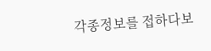각종정보를 접하다보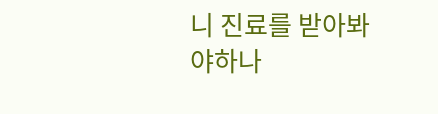니 진료를 받아봐야하나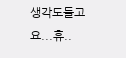생각도들고요...휴..